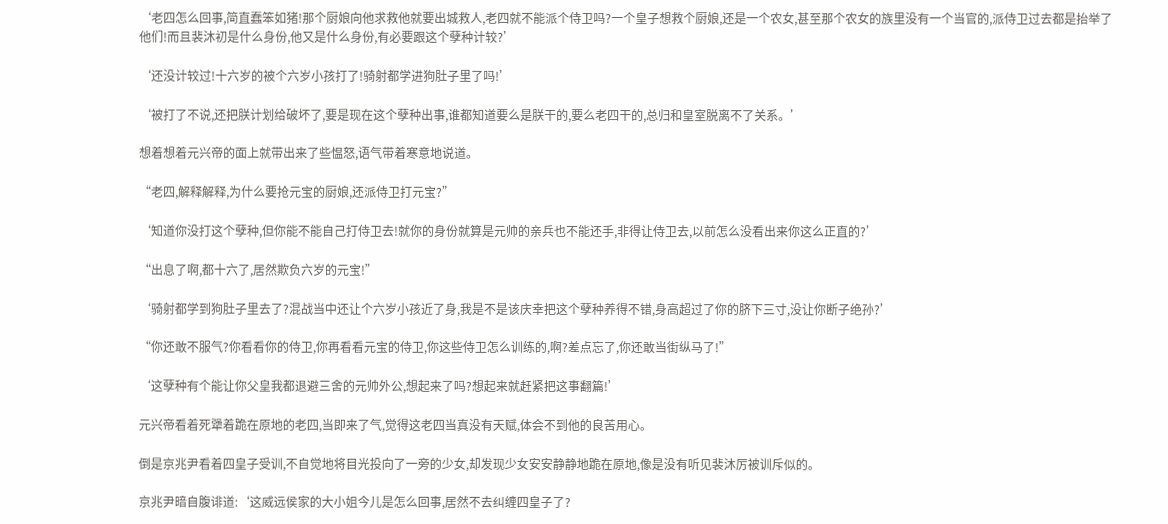‘老四怎么回事,简直蠢笨如猪!那个厨娘向他求救他就要出城救人,老四就不能派个侍卫吗?一个皇子想救个厨娘,还是一个农女,甚至那个农女的族里没有一个当官的,派侍卫过去都是抬举了他们!而且裴沐初是什么身份,他又是什么身份,有必要跟这个孽种计较?’

‘还没计较过!十六岁的被个六岁小孩打了!骑射都学进狗肚子里了吗!’

‘被打了不说,还把朕计划给破坏了,要是现在这个孽种出事,谁都知道要么是朕干的,要么老四干的,总归和皇室脱离不了关系。’

想着想着元兴帝的面上就带出来了些愠怒,语气带着寒意地说道。

“老四,解释解释,为什么要抢元宝的厨娘,还派侍卫打元宝?”

‘知道你没打这个孽种,但你能不能自己打侍卫去!就你的身份就算是元帅的亲兵也不能还手,非得让侍卫去,以前怎么没看出来你这么正直的?’

“出息了啊,都十六了,居然欺负六岁的元宝!”

‘骑射都学到狗肚子里去了?混战当中还让个六岁小孩近了身,我是不是该庆幸把这个孽种养得不错,身高超过了你的脐下三寸,没让你断子绝孙?’

“你还敢不服气?你看看你的侍卫,你再看看元宝的侍卫,你这些侍卫怎么训练的,啊?差点忘了,你还敢当街纵马了!”

‘这孽种有个能让你父皇我都退避三舍的元帅外公,想起来了吗?想起来就赶紧把这事翻篇!’

元兴帝看着死犟着跪在原地的老四,当即来了气,觉得这老四当真没有天赋,体会不到他的良苦用心。

倒是京兆尹看着四皇子受训,不自觉地将目光投向了一旁的少女,却发现少女安安静静地跪在原地,像是没有听见裴沐厉被训斥似的。

京兆尹暗自腹诽道:‘这威远侯家的大小姐今儿是怎么回事,居然不去纠缠四皇子了?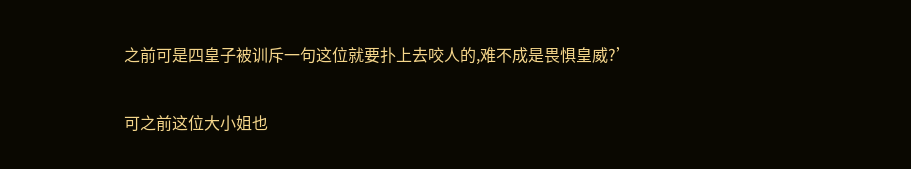之前可是四皇子被训斥一句这位就要扑上去咬人的,难不成是畏惧皇威?’

可之前这位大小姐也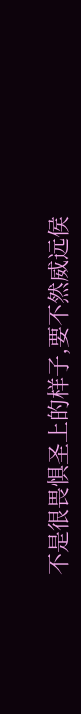不是很畏惧圣上的样子,要不然威远侯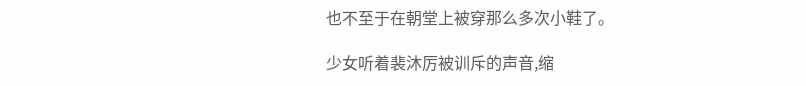也不至于在朝堂上被穿那么多次小鞋了。

少女听着裴沐厉被训斥的声音,缩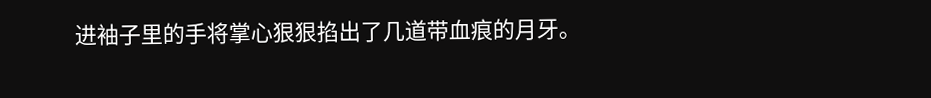进袖子里的手将掌心狠狠掐出了几道带血痕的月牙。